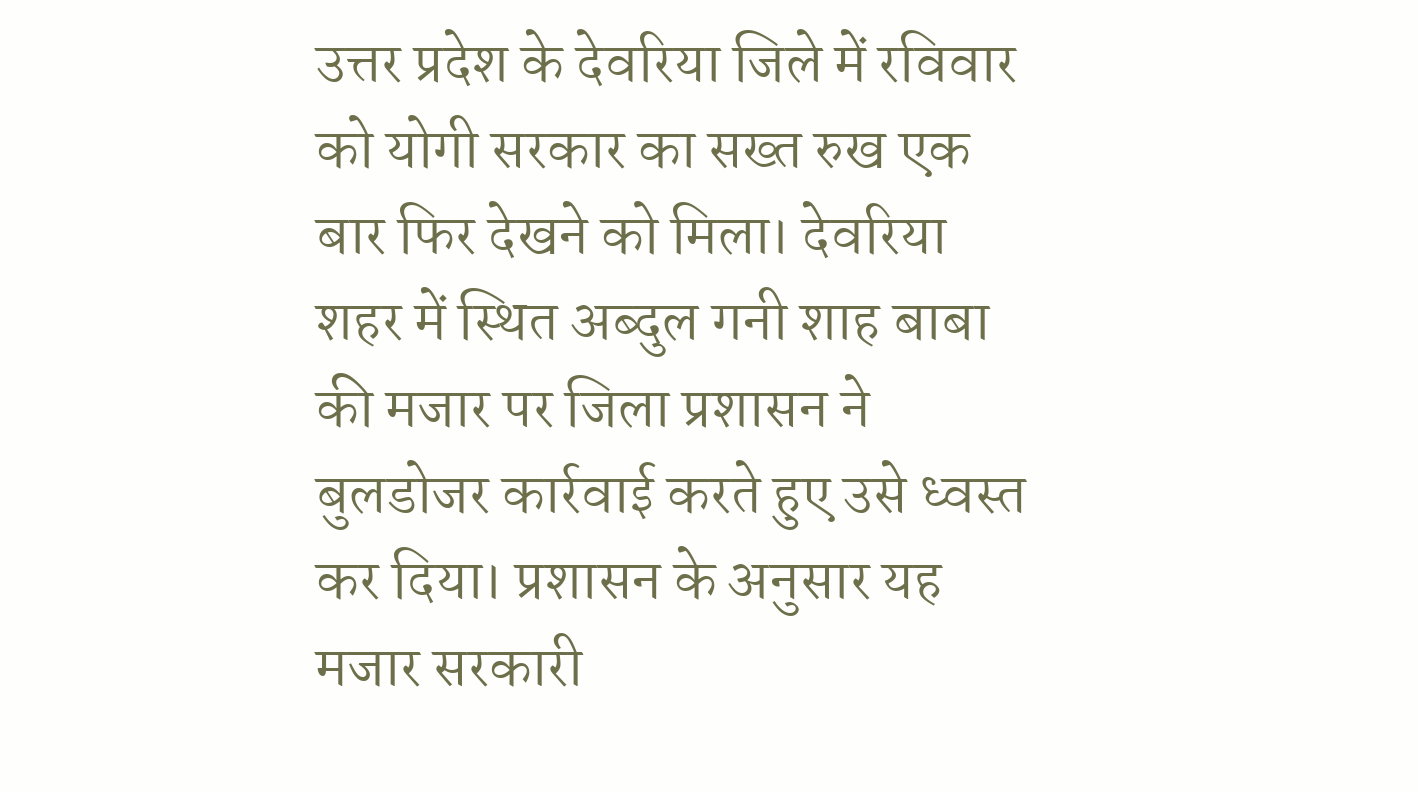उत्तर प्रदेश के देवरिया जिले में रविवार को योगी सरकार का सख्त रुख एक बार फिर देखने को मिला। देवरिया शहर में स्थित अब्दुल गनी शाह बाबा की मजार पर जिला प्रशासन ने बुलडोजर कार्रवाई करते हुए उसे ध्वस्त कर दिया। प्रशासन के अनुसार यह मजार सरकारी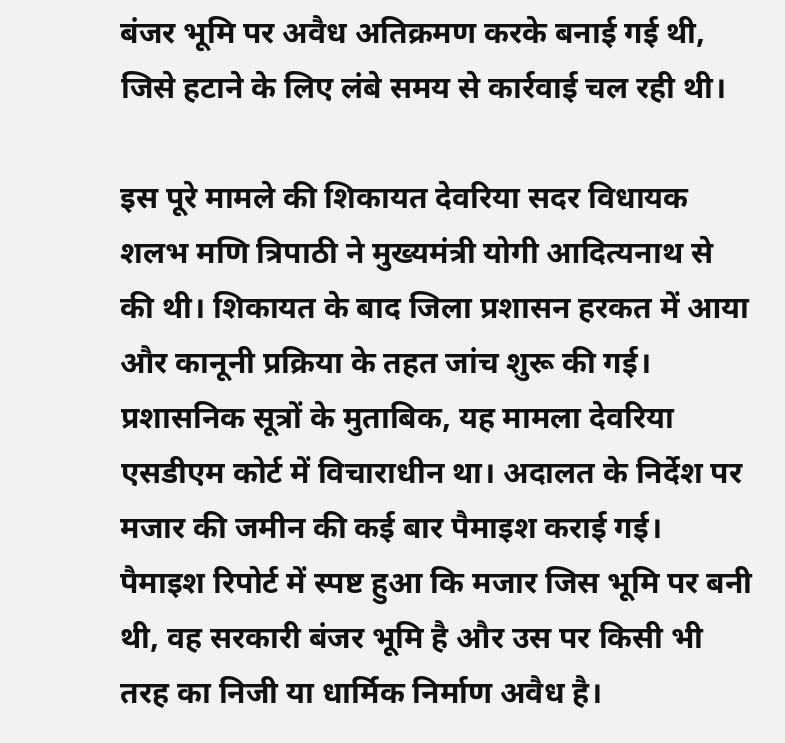बंजर भूमि पर अवैध अतिक्रमण करके बनाई गई थी, जिसे हटाने के लिए लंबे समय से कार्रवाई चल रही थी।

इस पूरे मामले की शिकायत देवरिया सदर विधायक शलभ मणि त्रिपाठी ने मुख्यमंत्री योगी आदित्यनाथ से की थी। शिकायत के बाद जिला प्रशासन हरकत में आया और कानूनी प्रक्रिया के तहत जांच शुरू की गई।
प्रशासनिक सूत्रों के मुताबिक, यह मामला देवरिया एसडीएम कोर्ट में विचाराधीन था। अदालत के निर्देश पर मजार की जमीन की कई बार पैमाइश कराई गई। पैमाइश रिपोर्ट में स्पष्ट हुआ कि मजार जिस भूमि पर बनी थी, वह सरकारी बंजर भूमि है और उस पर किसी भी तरह का निजी या धार्मिक निर्माण अवैध है।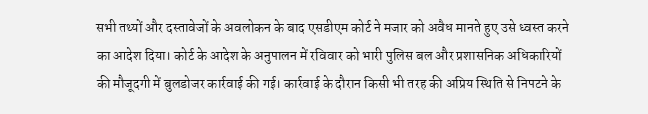सभी तथ्यों और दस्तावेजों के अवलोकन के बाद एसडीएम कोर्ट ने मजार को अवैध मानते हुए उसे ध्वस्त करने का आदेश दिया। कोर्ट के आदेश के अनुपालन में रविवार को भारी पुलिस बल और प्रशासनिक अधिकारियों की मौजूदगी में बुलडोजर कार्रवाई की गई। कार्रवाई के दौरान किसी भी तरह की अप्रिय स्थिति से निपटने के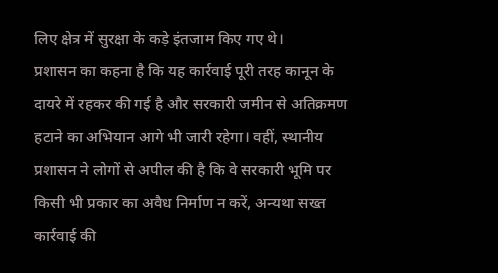लिए क्षेत्र में सुरक्षा के कड़े इंतजाम किए गए थे।
प्रशासन का कहना है कि यह कार्रवाई पूरी तरह कानून के दायरे में रहकर की गई है और सरकारी जमीन से अतिक्रमण हटाने का अभियान आगे भी जारी रहेगा। वहीं, स्थानीय प्रशासन ने लोगों से अपील की है कि वे सरकारी भूमि पर किसी भी प्रकार का अवैध निर्माण न करें, अन्यथा सख्त कार्रवाई की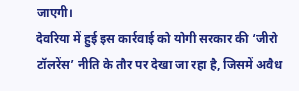जाएगी।
देवरिया में हुई इस कार्रवाई को योगी सरकार की ‘जीरो टॉलरेंस’ नीति के तौर पर देखा जा रहा है, जिसमें अवैध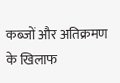कब्जों और अतिक्रमण के खिलाफ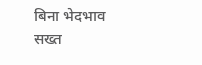बिना भेदभाव सख्त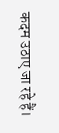कदम उठाए जा रहे हैं।